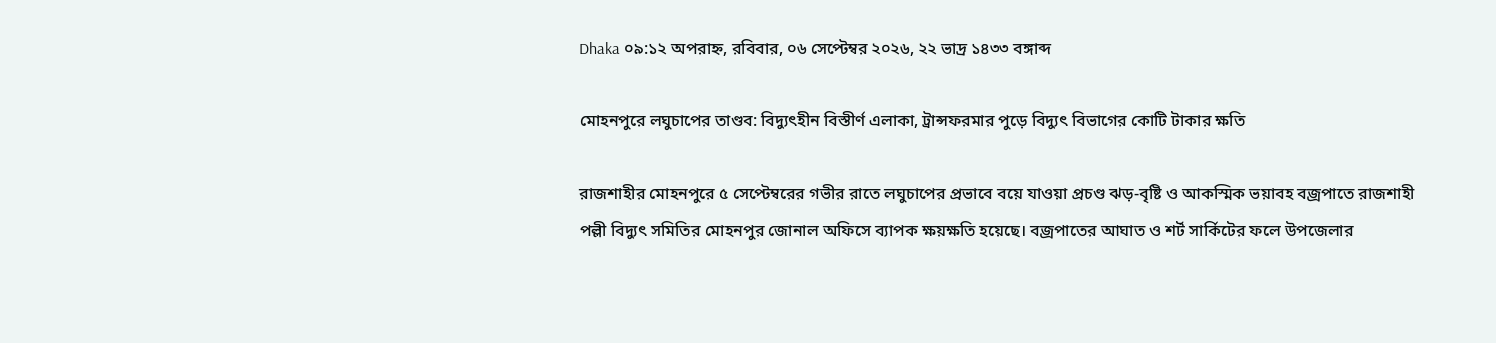Dhaka ০৯:১২ অপরাহ্ন, রবিবার, ০৬ সেপ্টেম্বর ২০২৬, ২২ ভাদ্র ১৪৩৩ বঙ্গাব্দ

মোহনপুরে লঘুচাপের তাণ্ডব: বিদ্যুৎহীন বিস্তীর্ণ এলাকা, ট্রান্সফরমার পুড়ে বিদ্যুৎ বিভাগের কোটি টাকার ক্ষতি

রাজশাহীর মোহনপুরে ৫ সেপ্টেম্বরের গভীর রাতে লঘুচাপের প্রভাবে বয়ে যাওয়া প্রচণ্ড ঝড়-বৃষ্টি ও আকস্মিক ভয়াবহ বজ্রপাতে রাজশাহী পল্লী বিদ্যুৎ সমিতির মোহনপুর জোনাল অফিসে ব্যাপক ক্ষয়ক্ষতি হয়েছে। বজ্রপাতের আঘাত ও শর্ট সার্কিটের ফলে উপজেলার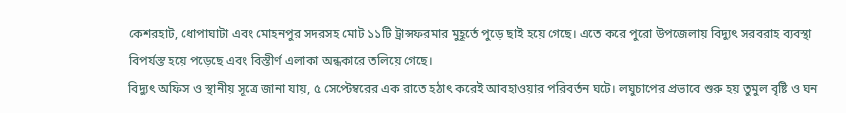কেশরহাট, ধোপাঘাটা এবং মোহনপুর সদরসহ মোট ১১টি ট্রান্সফরমার মুহূর্তে পুড়ে ছাই হয়ে গেছে। এতে করে পুরো উপজেলায় বিদ্যুৎ সরবরাহ ব্যবস্থা বিপর্যস্ত হয়ে পড়েছে এবং বিস্তীর্ণ এলাকা অন্ধকারে তলিয়ে গেছে।
বিদ্যুৎ অফিস ও স্থানীয় সূত্রে জানা যায়, ৫ সেপ্টেম্বরের এক রাতে হঠাৎ করেই আবহাওয়ার পরিবর্তন ঘটে। লঘুচাপের প্রভাবে শুরু হয় তুমুল বৃষ্টি ও ঘন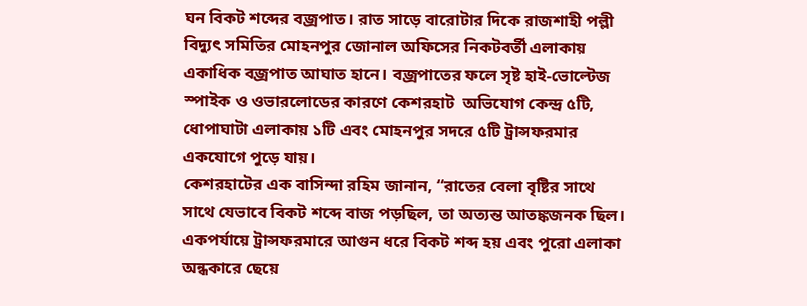ঘন বিকট শব্দের বজ্রপাত। রাত সাড়ে বারোটার দিকে রাজশাহী পল্লী বিদ্যুৎ সমিতির মোহনপুর জোনাল অফিসের নিকটবর্তী এলাকায় একাধিক বজ্রপাত আঘাত হানে। বজ্রপাতের ফলে সৃষ্ট হাই-ভোল্টেজ স্পাইক ও ওভারলোডের কারণে কেশরহাট  অভিযোগ কেন্দ্র ৫টি, ধোপাঘাটা এলাকায় ১টি এবং মোহনপুর সদরে ৫টি ট্রান্সফরমার একযোগে পুড়ে যায়।
কেশরহাটের এক বাসিন্দা রহিম জানান, “রাতের বেলা বৃষ্টির সাথে সাথে যেভাবে বিকট শব্দে বাজ পড়ছিল, তা অত্যন্ত আতঙ্কজনক ছিল। একপর্যায়ে ট্রান্সফরমারে আগুন ধরে বিকট শব্দ হয় এবং পুরো এলাকা অন্ধকারে ছেয়ে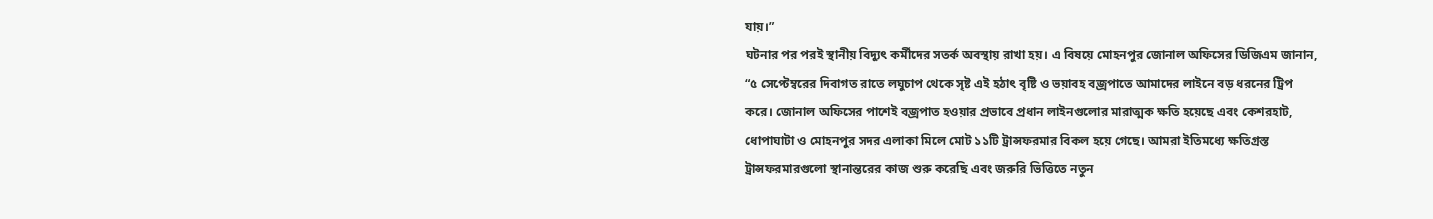যায়।”
ঘটনার পর পরই স্থানীয় বিদ্যুৎ কর্মীদের সতর্ক অবস্থায় রাখা হয়। এ বিষয়ে মোহনপুর জোনাল অফিসের ডিজিএম জানান, “৫ সেপ্টেম্বরের দিবাগত রাতে লঘুচাপ থেকে সৃষ্ট এই হঠাৎ বৃষ্টি ও ভয়াবহ বজ্রপাতে আমাদের লাইনে বড় ধরনের ট্রিপ করে। জোনাল অফিসের পাশেই বজ্রপাত হওয়ার প্রভাবে প্রধান লাইনগুলোর মারাত্মক ক্ষতি হয়েছে এবং কেশরহাট, ধোপাঘাটা ও মোহনপুর সদর এলাকা মিলে মোট ১১টি ট্রান্সফরমার বিকল হয়ে গেছে। আমরা ইতিমধ্যে ক্ষতিগ্রস্ত ট্রান্সফরমারগুলো স্থানান্তরের কাজ শুরু করেছি এবং জরুরি ভিত্তিতে নতুন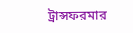ট্রান্সফরমার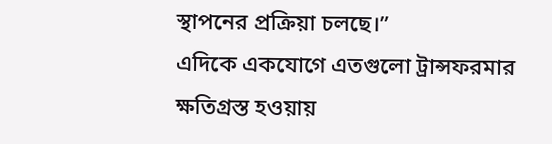স্থাপনের প্রক্রিয়া চলছে।”
এদিকে একযোগে এতগুলো ট্রান্সফরমার ক্ষতিগ্রস্ত হওয়ায়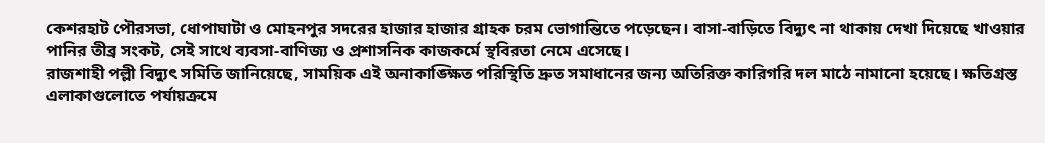কেশরহাট পৌরসভা, ধোপাঘাটা ও মোহনপুর সদরের হাজার হাজার গ্রাহক চরম ভোগান্তিতে পড়েছেন। বাসা-বাড়িতে বিদ্যুৎ না থাকায় দেখা দিয়েছে খাওয়ার পানির তীব্র সংকট, সেই সাথে ব্যবসা-বাণিজ্য ও প্রশাসনিক কাজকর্মে স্থবিরতা নেমে এসেছে।
রাজশাহী পল্লী বিদ্যুৎ সমিতি জানিয়েছে, সাময়িক এই অনাকাঙ্ক্ষিত পরিস্থিতি দ্রুত সমাধানের জন্য অতিরিক্ত কারিগরি দল মাঠে নামানো হয়েছে। ক্ষতিগ্রস্ত এলাকাগুলোতে পর্যায়ক্রমে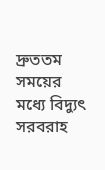দ্রুততম সময়ের মধ্যে বিদ্যুৎ সরবরাহ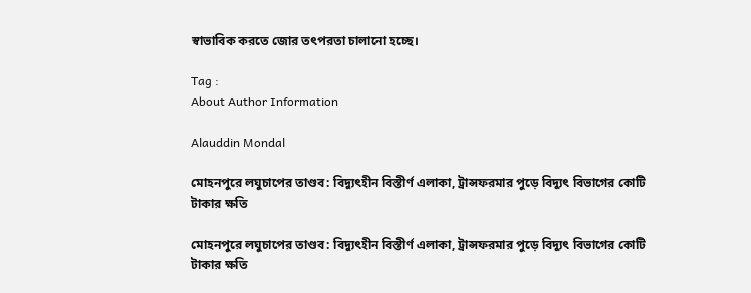স্বাভাবিক করতে জোর তৎপরতা চালানো হচ্ছে।

Tag :
About Author Information

Alauddin Mondal

মোহনপুরে লঘুচাপের তাণ্ডব: বিদ্যুৎহীন বিস্তীর্ণ এলাকা, ট্রান্সফরমার পুড়ে বিদ্যুৎ বিভাগের কোটি টাকার ক্ষতি

মোহনপুরে লঘুচাপের তাণ্ডব: বিদ্যুৎহীন বিস্তীর্ণ এলাকা, ট্রান্সফরমার পুড়ে বিদ্যুৎ বিভাগের কোটি টাকার ক্ষতি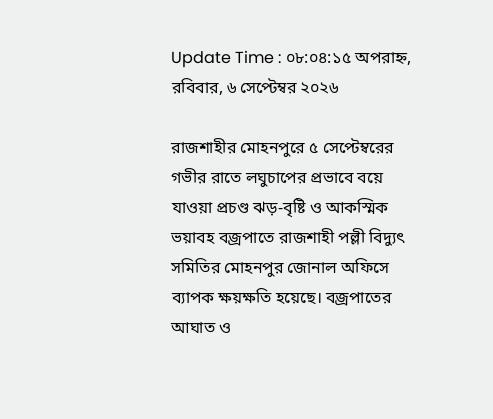Update Time : ০৮:০৪:১৫ অপরাহ্ন, রবিবার, ৬ সেপ্টেম্বর ২০২৬

রাজশাহীর মোহনপুরে ৫ সেপ্টেম্বরের গভীর রাতে লঘুচাপের প্রভাবে বয়ে যাওয়া প্রচণ্ড ঝড়-বৃষ্টি ও আকস্মিক ভয়াবহ বজ্রপাতে রাজশাহী পল্লী বিদ্যুৎ সমিতির মোহনপুর জোনাল অফিসে ব্যাপক ক্ষয়ক্ষতি হয়েছে। বজ্রপাতের আঘাত ও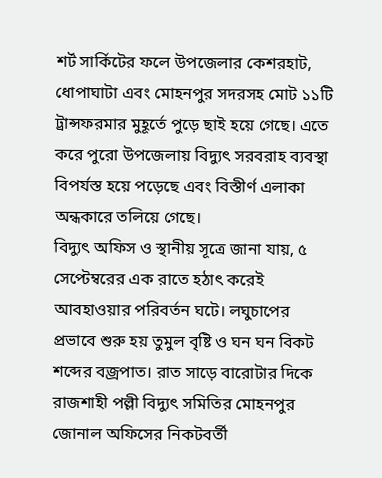শর্ট সার্কিটের ফলে উপজেলার কেশরহাট, ধোপাঘাটা এবং মোহনপুর সদরসহ মোট ১১টি ট্রান্সফরমার মুহূর্তে পুড়ে ছাই হয়ে গেছে। এতে করে পুরো উপজেলায় বিদ্যুৎ সরবরাহ ব্যবস্থা বিপর্যস্ত হয়ে পড়েছে এবং বিস্তীর্ণ এলাকা অন্ধকারে তলিয়ে গেছে।
বিদ্যুৎ অফিস ও স্থানীয় সূত্রে জানা যায়, ৫ সেপ্টেম্বরের এক রাতে হঠাৎ করেই আবহাওয়ার পরিবর্তন ঘটে। লঘুচাপের প্রভাবে শুরু হয় তুমুল বৃষ্টি ও ঘন ঘন বিকট শব্দের বজ্রপাত। রাত সাড়ে বারোটার দিকে রাজশাহী পল্লী বিদ্যুৎ সমিতির মোহনপুর জোনাল অফিসের নিকটবর্তী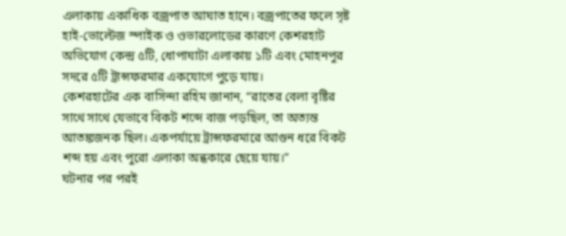এলাকায় একাধিক বজ্রপাত আঘাত হানে। বজ্রপাতের ফলে সৃষ্ট হাই-ভোল্টেজ স্পাইক ও ওভারলোডের কারণে কেশরহাট  অভিযোগ কেন্দ্র ৫টি, ধোপাঘাটা এলাকায় ১টি এবং মোহনপুর সদরে ৫টি ট্রান্সফরমার একযোগে পুড়ে যায়।
কেশরহাটের এক বাসিন্দা রহিম জানান, “রাতের বেলা বৃষ্টির সাথে সাথে যেভাবে বিকট শব্দে বাজ পড়ছিল, তা অত্যন্ত আতঙ্কজনক ছিল। একপর্যায়ে ট্রান্সফরমারে আগুন ধরে বিকট শব্দ হয় এবং পুরো এলাকা অন্ধকারে ছেয়ে যায়।”
ঘটনার পর পরই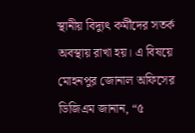স্থানীয় বিদ্যুৎ কর্মীদের সতর্ক অবস্থায় রাখা হয়। এ বিষয়ে মোহনপুর জোনাল অফিসের ডিজিএম জানান, “৫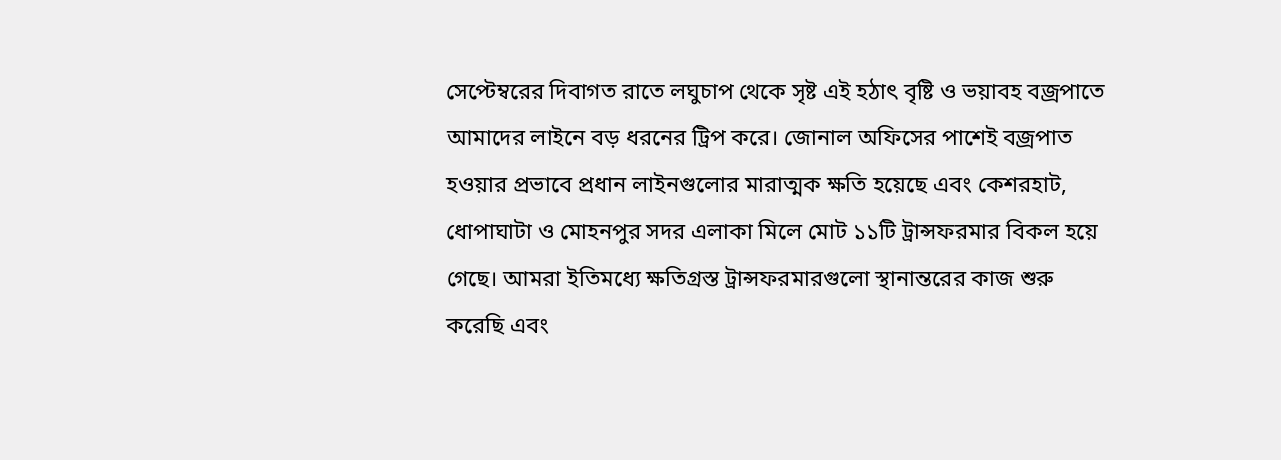সেপ্টেম্বরের দিবাগত রাতে লঘুচাপ থেকে সৃষ্ট এই হঠাৎ বৃষ্টি ও ভয়াবহ বজ্রপাতে আমাদের লাইনে বড় ধরনের ট্রিপ করে। জোনাল অফিসের পাশেই বজ্রপাত হওয়ার প্রভাবে প্রধান লাইনগুলোর মারাত্মক ক্ষতি হয়েছে এবং কেশরহাট, ধোপাঘাটা ও মোহনপুর সদর এলাকা মিলে মোট ১১টি ট্রান্সফরমার বিকল হয়ে গেছে। আমরা ইতিমধ্যে ক্ষতিগ্রস্ত ট্রান্সফরমারগুলো স্থানান্তরের কাজ শুরু করেছি এবং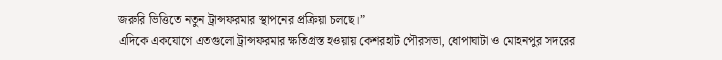জরুরি ভিত্তিতে নতুন ট্রান্সফরমার স্থাপনের প্রক্রিয়া চলছে।”
এদিকে একযোগে এতগুলো ট্রান্সফরমার ক্ষতিগ্রস্ত হওয়ায় কেশরহাট পৌরসভা, ধোপাঘাটা ও মোহনপুর সদরের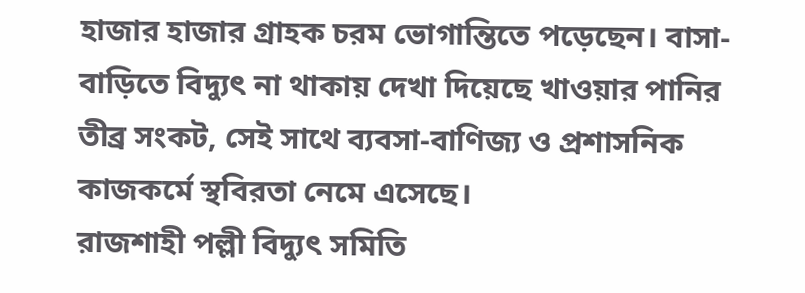হাজার হাজার গ্রাহক চরম ভোগান্তিতে পড়েছেন। বাসা-বাড়িতে বিদ্যুৎ না থাকায় দেখা দিয়েছে খাওয়ার পানির তীব্র সংকট, সেই সাথে ব্যবসা-বাণিজ্য ও প্রশাসনিক কাজকর্মে স্থবিরতা নেমে এসেছে।
রাজশাহী পল্লী বিদ্যুৎ সমিতি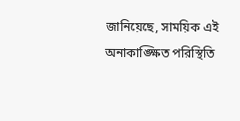জানিয়েছে, সাময়িক এই অনাকাঙ্ক্ষিত পরিস্থিতি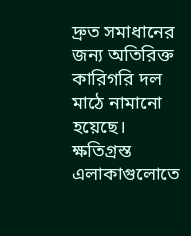দ্রুত সমাধানের জন্য অতিরিক্ত কারিগরি দল মাঠে নামানো হয়েছে। ক্ষতিগ্রস্ত এলাকাগুলোতে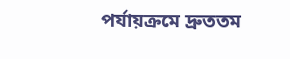পর্যায়ক্রমে দ্রুততম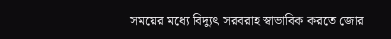সময়ের মধ্যে বিদ্যুৎ সরবরাহ স্বাভাবিক করতে জোর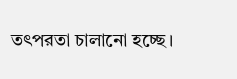তৎপরতা চালানো হচ্ছে।